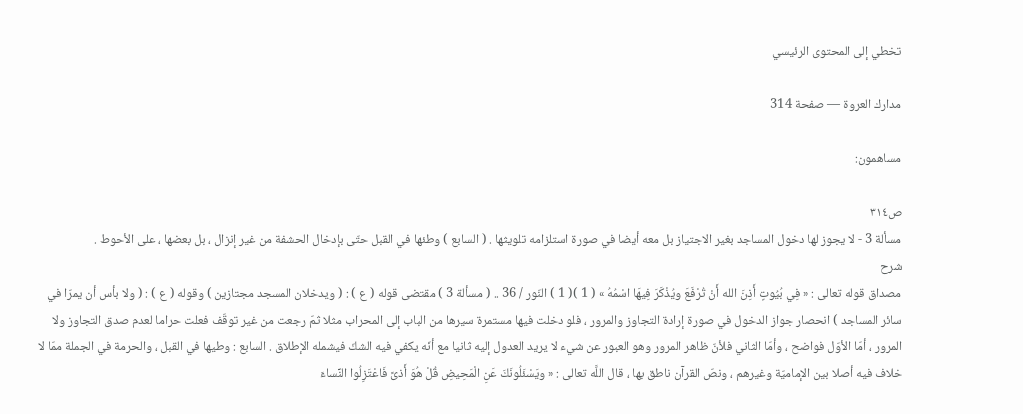تخطي إلى المحتوى الرئيسي

مدارك العروة — صفحة 314

مساهمون:

ص٣١٤
مسألة 3 - لا يجوز لها دخول المساجد بغير الاجتياز بل معه أيضا في صورة استلزامه تلويثها . ( السابع ) وطئها في القبل حتّى بإدخال الحشفة من غير إنزال ، بل بعضها ، على الأحوط .
شرح
مصداق قوله تعالى : « فِي بُيُوتٍ أَذِنَ الله أَنْ تُرْفَعَ ويُذْكَرَ فِيهَا اسْمُهُ » ( 1 )( 1 ) النّور / 36 .. ( مسألة 3 ) مقتضى قوله ( ع ) : ( ويدخلان المسجد مجتازين ) وقوله ( ع ) : ( ولا بأس أن يمرّا في سائر المساجد ) انحصار جواز الدخول في صورة إرادة التجاوز والمرور ، فلو دخلت فيها مستمرة سيرها من الباب إلى المحراب مثلا ثمّ رجعت من غير توقّف فعلت حراما لعدم صدق التجاوز ولا المرور ، أمّا الأوّل فواضح ، وأمّا الثاني فلأنّ ظاهر المرور وهو العبور عن شيء لا يريد العدول إليه ثانيا مع أنّه يكفي فيه الشكّ فيشمله الإطلاق . السابع : وطيها في القبل ، والحرمة في الجملة ممّا لا خلاف فيه أصلا بين الإماميّة وغيرهم ، ونصّ القرآن ناطق بها ، قال اللَّه تعالى : « ويَسْئَلُونَكَ عَنِ الْمَحِيضِ قُلْ هُوَ أَذىً فَاعْتَزِلُوا النِّساءَ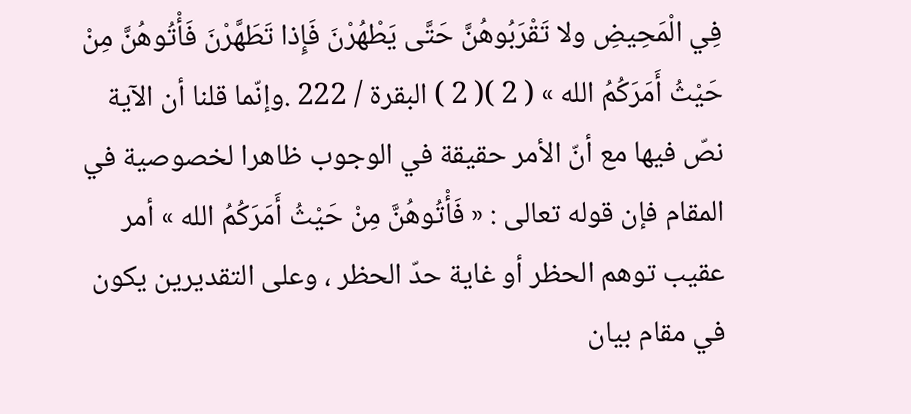فِي الْمَحِيضِ ولا تَقْرَبُوهُنَّ حَتَّى يَطْهُرْنَ فَإِذا تَطَهَّرْنَ فَأْتُوهُنَّ مِنْ حَيْثُ أَمَرَكُمُ الله » ( 2 )( 2 ) البقرة / 222 .وإنّما قلنا أن الآية نصّ فيها مع أنّ الأمر حقيقة في الوجوب ظاهرا لخصوصية في المقام فإن قوله تعالى : « فَأْتُوهُنَّ مِنْ حَيْثُ أَمَرَكُمُ الله » أمر عقيب توهم الحظر أو غاية حدّ الحظر ، وعلى التقديرين يكون في مقام بيان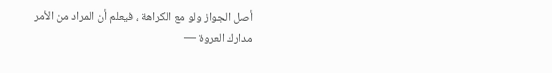أصل الجواز ولو مع الكراهة ، فيعلم أن المراد من الأمر
مدارك العروة —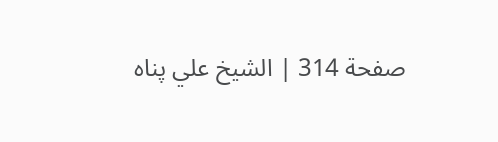صفحة 314 | الشيخ علي پناه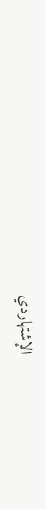الإشتهاردي